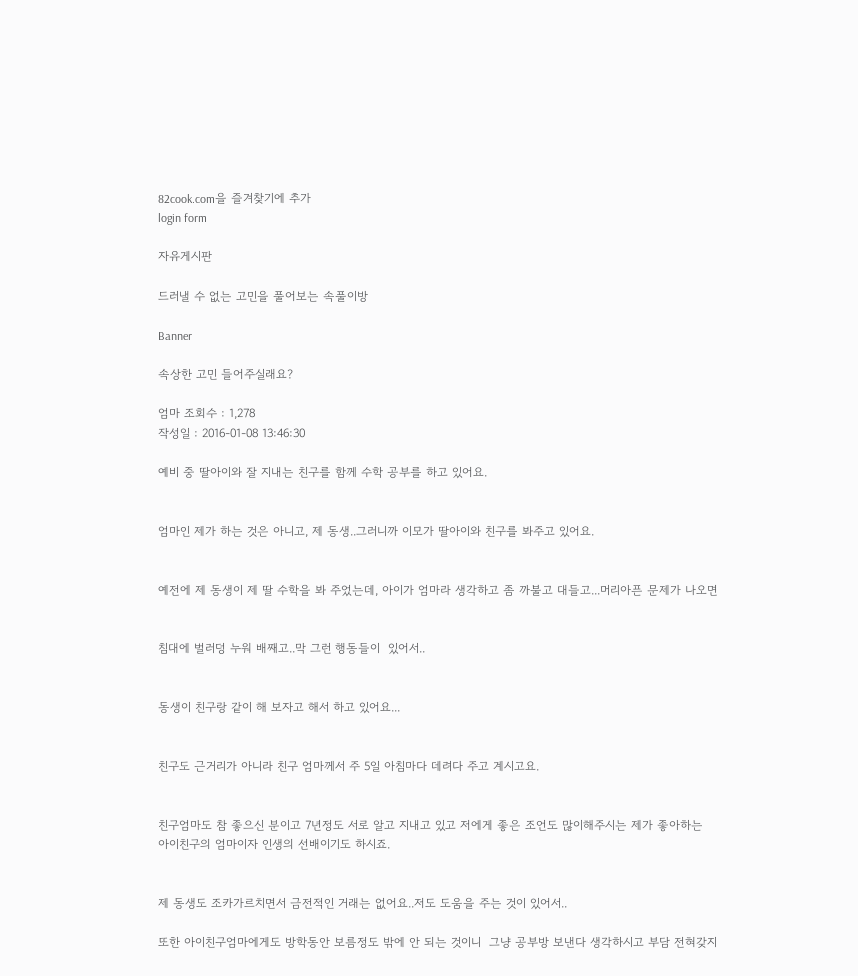82cook.com을 즐겨찾기에 추가
login form

자유게시판

드러낼 수 없는 고민을 풀어보는 속풀이방

Banner

속상한 고민 들어주실래요?

엄마 조회수 : 1,278
작성일 : 2016-01-08 13:46:30

예비 중 딸아이와 잘 지내는 친구를 함께 수학 공부를 하고 있어요.


엄마인 제가 하는 것은 아니고, 제 동생..그러니까 이모가 딸아이와 친구를 봐주고 있어요.


예전에 제 동생이 제 딸 수학을 봐 주었는데, 아이가 엄마라 생각하고 좀 까불고 대들고...머리아픈 문제가 나오면


침대에 벌러덩 누워 배째고..막 그런 행동들이  있어서..


동생이 친구랑 같이 해 보자고 해서 하고 있어요...


친구도 근거리가 아니라 친구 엄마께서 주 5일 아침마다 데려다 주고 계시고요.


친구엄마도 참 좋으신 분이고 7년정도 서로 알고 지내고 있고 저에게 좋은 조언도 많이해주시는 제가 좋아하는  아이친구의 엄마이자 인생의 선배이기도 하시죠.


제 동생도 조카가르치면서 금전적인 거래는 없어요..저도 도움을 주는 것이 있어서..

또한 아이친구엄마에게도 방학동안 보름정도 밖에 안 되는 것이니  그냥 공부방 보낸다 생각하시고 부담 전혀갖지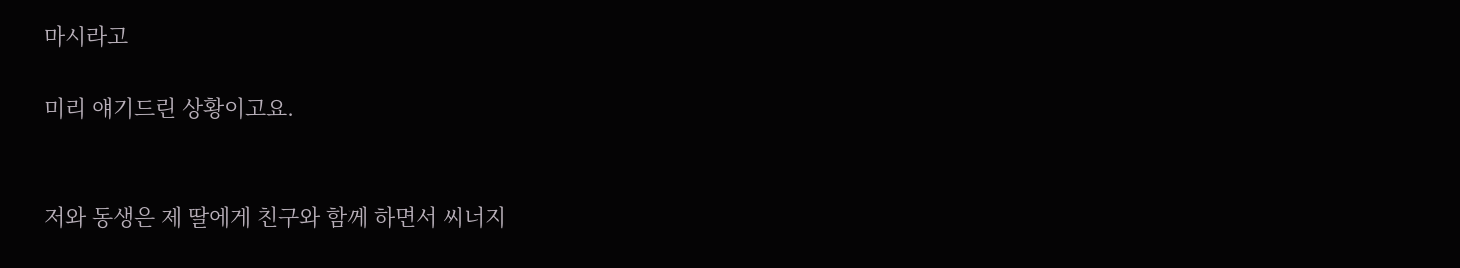마시라고

미리 얘기드린 상황이고요.


저와 동생은 제 딸에게 친구와 함께 하면서 씨너지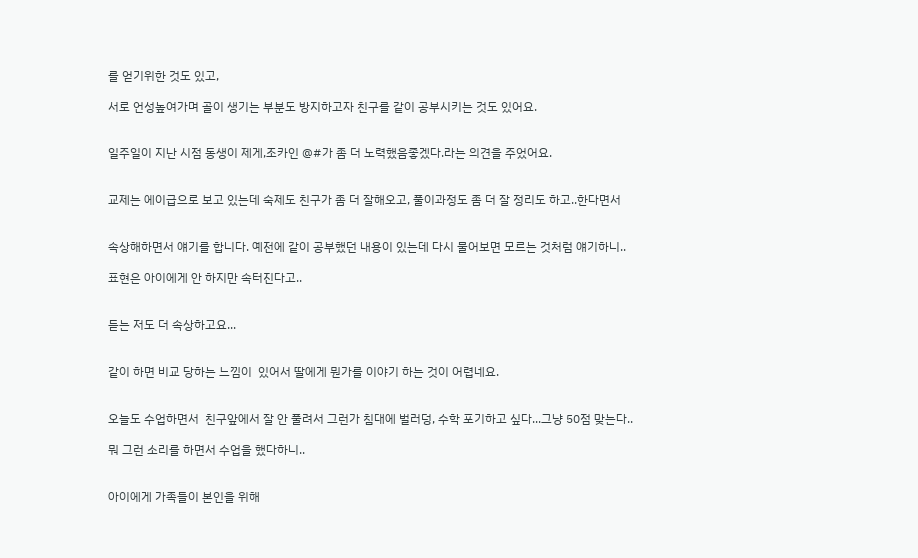를 얻기위한 것도 있고,

서로 언성높여가며 골이 생기는 부분도 방지하고자 친구를 같이 공부시키는 것도 있어요.


일주일이 지난 시점 동생이 제게,조카인 @#가 좀 더 노력했음좋겠다.라는 의견을 주었어요.


교제는 에이급으로 보고 있는데 숙제도 친구가 좀 더 잘해오고, 풀이과정도 좀 더 잘 정리도 하고..한다면서


속상해하면서 얘기를 합니다. 예전에 같이 공부했던 내용이 있는데 다시 물어보면 모르는 것처럼 얘기하니..

표현은 아이에게 안 하지만 속터진다고..


듣는 저도 더 속상하고요...


같이 하면 비교 당하는 느낌이  있어서 딸에게 뭔가를 이야기 하는 것이 어렵네요.


오늘도 수업하면서  친구앞에서 잘 안 풀려서 그런가 침대에 벌러덩, 수학 포기하고 싶다...그냥 50점 맞는다..

뭐 그런 소리를 하면서 수업을 했다하니..


아이에게 가족들이 본인을 위해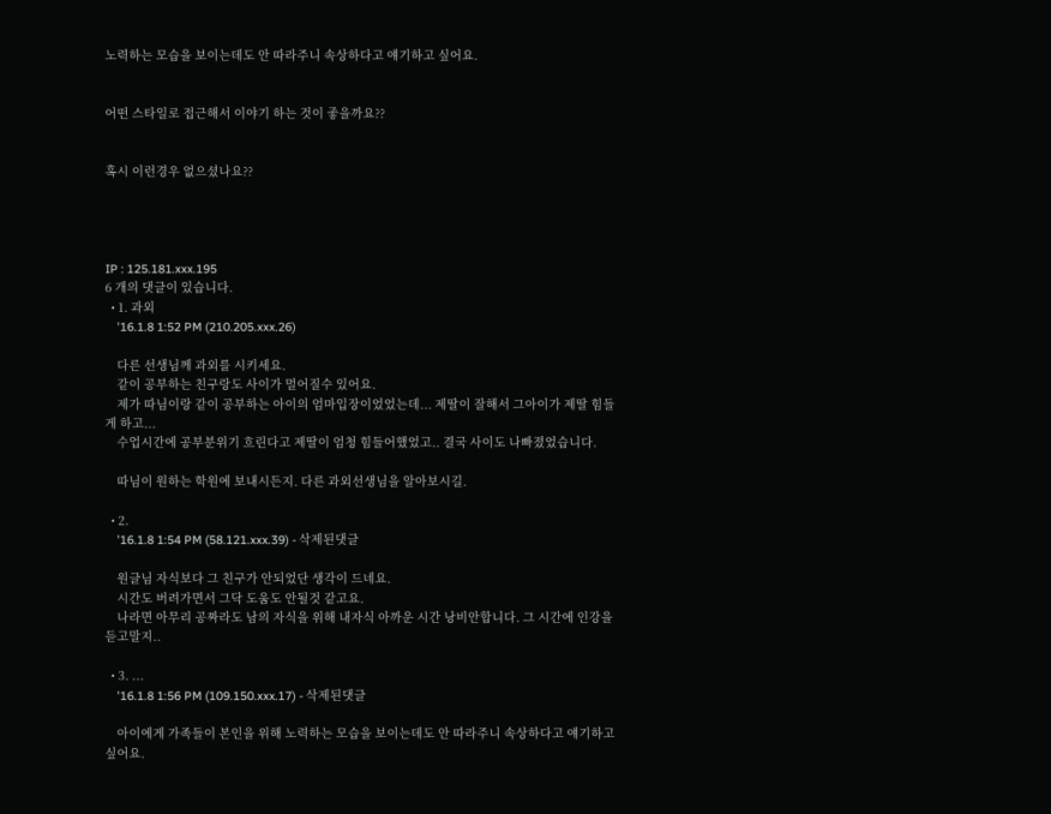노력하는 모습을 보이는데도 안 따라주니 속상하다고 얘기하고 싶어요.


어떤 스타일로 접근해서 이야기 하는 것이 좋을까요??


혹시 이런경우 없으셨나요??




IP : 125.181.xxx.195
6 개의 댓글이 있습니다.
  • 1. 과외
    '16.1.8 1:52 PM (210.205.xxx.26)

    다른 선생님께 과외를 시키세요.
    같이 공부하는 친구랑도 사이가 멀어질수 있어요.
    제가 따님이랑 같이 공부하는 아이의 엄마입장이었었는데... 제딸이 잘해서 그아이가 제딸 힘들게 하고...
    수업시간에 공부분위기 흐린다고 제딸이 엄청 힘들어했었고.. 결국 사이도 나빠졌었습니다.

    따님이 원하는 학원에 보내시든지. 다른 과외선생님을 알아보시길.

  • 2.
    '16.1.8 1:54 PM (58.121.xxx.39) - 삭제된댓글

    원글님 자식보다 그 친구가 안되었단 생각이 드네요.
    시간도 버려가면서 그닥 도움도 안될것 같고요.
    나라면 아무리 공짜라도 남의 자식을 위해 내자식 아까운 시간 낭비안합니다. 그 시간에 인강을 듣고말지..

  • 3. ...
    '16.1.8 1:56 PM (109.150.xxx.17) - 삭제된댓글

    아이에게 가족들이 본인을 위해 노력하는 모습을 보이는데도 안 따라주니 속상하다고 얘기하고 싶어요.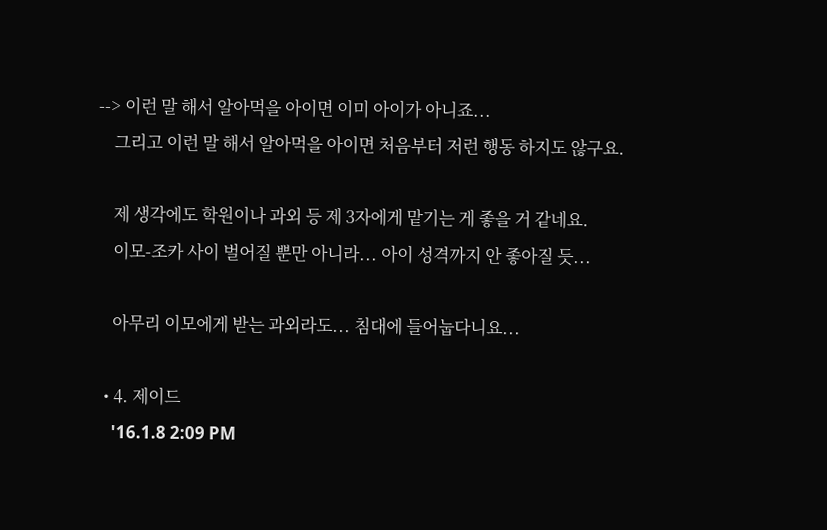--> 이런 말 해서 알아먹을 아이면 이미 아이가 아니죠...
    그리고 이런 말 해서 알아먹을 아이면 처음부터 저런 행동 하지도 않구요.

    제 생각에도 학원이나 과외 등 제 3자에게 맡기는 게 좋을 거 같네요.
    이모-조카 사이 벌어질 뿐만 아니라... 아이 성격까지 안 좋아질 듯...

    아무리 이모에게 받는 과외라도... 침대에 들어눕다니요...

  • 4. 제이드
    '16.1.8 2:09 PM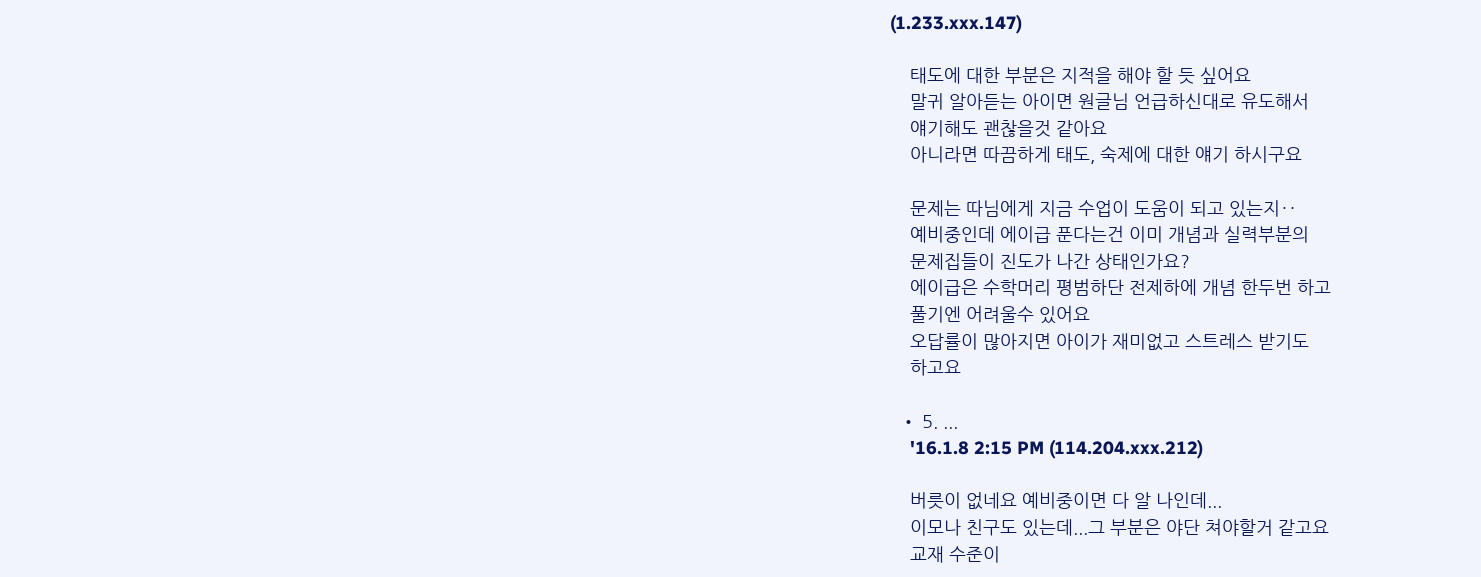(1.233.xxx.147)

    태도에 대한 부분은 지적을 해야 할 듯 싶어요
    말귀 알아듣는 아이면 원글님 언급하신대로 유도해서
    얘기해도 괜찮을것 같아요
    아니라면 따끔하게 태도, 숙제에 대한 얘기 하시구요

    문제는 따님에게 지금 수업이 도움이 되고 있는지‥
    예비중인데 에이급 푼다는건 이미 개념과 실력부분의
    문제집들이 진도가 나간 상태인가요?
    에이급은 수학머리 평범하단 전제하에 개념 한두번 하고
    풀기엔 어려울수 있어요
    오답률이 많아지면 아이가 재미없고 스트레스 받기도
    하고요

  • 5. ...
    '16.1.8 2:15 PM (114.204.xxx.212)

    버릇이 없네요 예비중이면 다 알 나인데...
    이모나 친구도 있는데...그 부분은 야단 쳐야할거 같고요
    교재 수준이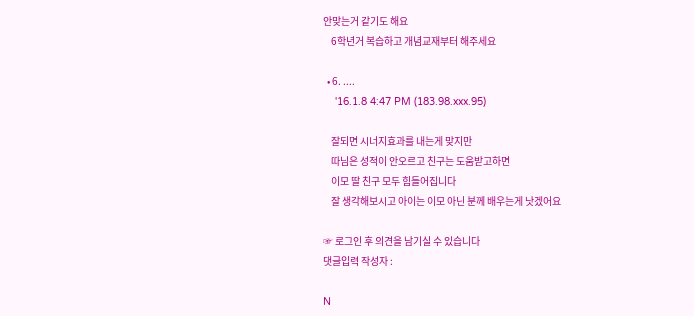안맞는거 같기도 해요
    6학년거 복습하고 개념교재부터 해주세요

  • 6. ....
    '16.1.8 4:47 PM (183.98.xxx.95)

    잘되면 시너지효과를 내는게 맞지만
    따님은 성적이 안오르고 친구는 도움받고하면
    이모 딸 친구 모두 힘들어집니다
    잘 생각해보시고 아이는 이모 아닌 분께 배우는게 낫겠어요

☞ 로그인 후 의견을 남기실 수 있습니다
댓글입력 작성자 :

N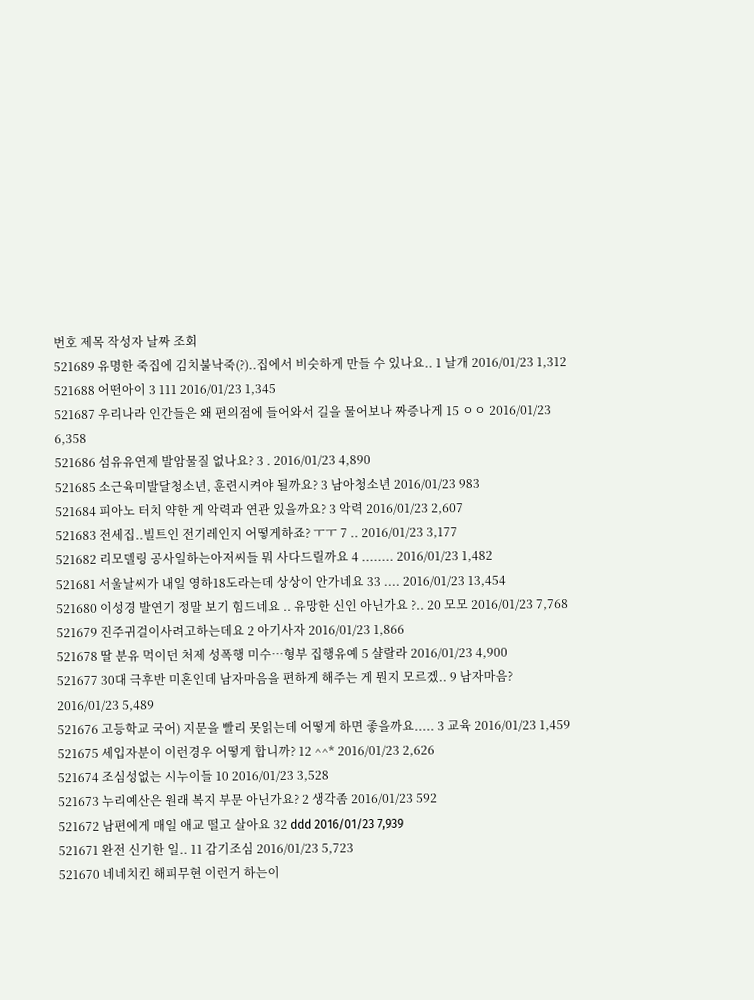번호 제목 작성자 날짜 조회
521689 유명한 죽집에 김치불낙죽(?)..집에서 비슷하게 만들 수 있나요.. 1 날개 2016/01/23 1,312
521688 어떤아이 3 111 2016/01/23 1,345
521687 우리나라 인간들은 왜 편의점에 들어와서 길을 물어보나 짜증나게 15 ㅇㅇ 2016/01/23 6,358
521686 섬유유연제 발암물질 없나요? 3 . 2016/01/23 4,890
521685 소근육미발달청소년, 훈련시켜야 될까요? 3 남아청소년 2016/01/23 983
521684 피아노 터치 약한 게 악력과 연관 있을까요? 3 악력 2016/01/23 2,607
521683 전세집..빌트인 전기레인지 어떻게하죠? ㅜㅜ 7 .. 2016/01/23 3,177
521682 리모델링 공사일하는아저씨들 뭐 사다드릴까요 4 ........ 2016/01/23 1,482
521681 서울날씨가 내일 영하18도라는데 상상이 안가네요 33 .... 2016/01/23 13,454
521680 이성경 발연기 정말 보기 힘드네요 .. 유망한 신인 아닌가요 ?.. 20 모모 2016/01/23 7,768
521679 진주귀걸이사려고하는데요 2 아기사자 2016/01/23 1,866
521678 딸 분유 먹이던 처제 성폭행 미수…형부 집행유예 5 샬랄라 2016/01/23 4,900
521677 30대 극후반 미혼인데 남자마음을 편하게 해주는 게 뭔지 모르겠.. 9 남자마음? 2016/01/23 5,489
521676 고등학교 국어) 지문을 빨리 못읽는데 어떻게 하면 좋을까요..... 3 교육 2016/01/23 1,459
521675 세입자분이 이런경우 어떻게 합니까? 12 ^^* 2016/01/23 2,626
521674 조심성없는 시누이들 10 2016/01/23 3,528
521673 누리예산은 원래 복지 부문 아닌가요? 2 생각좀 2016/01/23 592
521672 남편에게 매일 애교 떨고 살아요 32 ddd 2016/01/23 7,939
521671 완전 신기한 일.. 11 감기조심 2016/01/23 5,723
521670 네네치킨 해피무현 이런거 하는이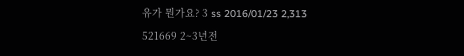유가 뭔가요? 3 ss 2016/01/23 2,313
521669 2~3년전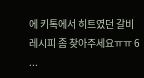에 키톡에서 히트였던 갈비레시피 좀 찾아주세요ㅠㅠ 6 ...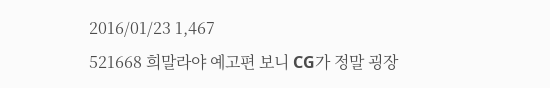2016/01/23 1,467
521668 희말라야 예고편 보니 CG가 정말 굉장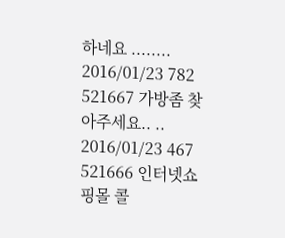하네요 ........ 2016/01/23 782
521667 가방좀 찾아주세요.. .. 2016/01/23 467
521666 인터넷쇼핑몰 콜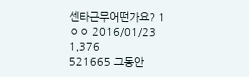센타근무어떤가요? 1 ㅇㅇ 2016/01/23 1,376
521665 그동안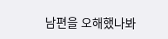남편을 오해했나봐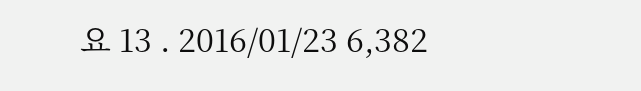요 13 . 2016/01/23 6,382